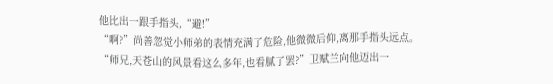他比出一跟手指头,“避!”
“啊?”尚善忽觉小师弟的表情充满了危险,他微微后仰,离那手指头远点。
“师兄,天苍山的风景看这么多年,也看腻了罢?”卫赋兰向他迈出一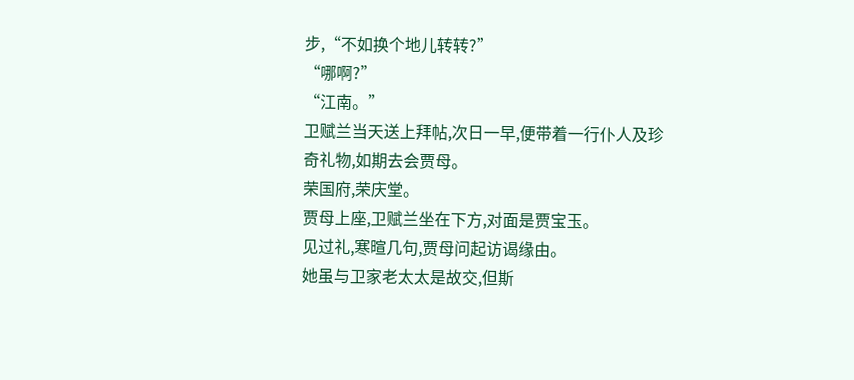步,“不如换个地儿转转?”
“哪啊?”
“江南。”
卫赋兰当天送上拜帖,次日一早,便带着一行仆人及珍奇礼物,如期去会贾母。
荣国府,荣庆堂。
贾母上座,卫赋兰坐在下方,对面是贾宝玉。
见过礼,寒暄几句,贾母问起访谒缘由。
她虽与卫家老太太是故交,但斯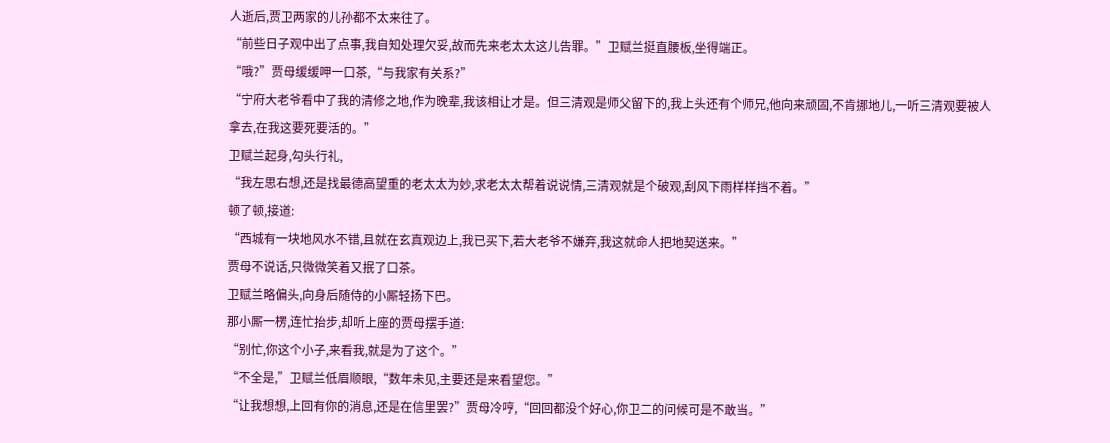人逝后,贾卫两家的儿孙都不太来往了。
“前些日子观中出了点事,我自知处理欠妥,故而先来老太太这儿告罪。”卫赋兰挺直腰板,坐得端正。
“哦?”贾母缓缓呷一口茶,“与我家有关系?”
“宁府大老爷看中了我的清修之地,作为晚辈,我该相让才是。但三清观是师父留下的,我上头还有个师兄,他向来顽固,不肯挪地儿,一听三清观要被人拿去,在我这要死要活的。”
卫赋兰起身,勾头行礼,
“我左思右想,还是找最德高望重的老太太为妙,求老太太帮着说说情,三清观就是个破观,刮风下雨样样挡不着。”
顿了顿,接道:
“西城有一块地风水不错,且就在玄真观边上,我已买下,若大老爷不嫌弃,我这就命人把地契送来。”
贾母不说话,只微微笑着又抿了口茶。
卫赋兰略偏头,向身后随侍的小厮轻扬下巴。
那小厮一楞,连忙抬步,却听上座的贾母摆手道:
“别忙,你这个小子,来看我,就是为了这个。”
“不全是,”卫赋兰低眉顺眼,“数年未见,主要还是来看望您。”
“让我想想,上回有你的消息,还是在信里罢?”贾母冷哼,“回回都没个好心,你卫二的问候可是不敢当。”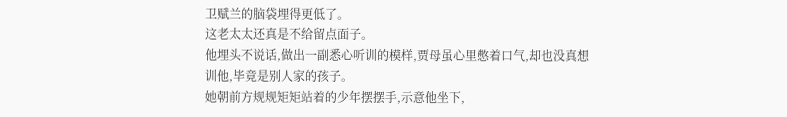卫赋兰的脑袋埋得更低了。
这老太太还真是不给留点面子。
他埋头不说话,做出一副悉心听训的模样,贾母虽心里憋着口气,却也没真想训他,毕竟是别人家的孩子。
她朝前方规规矩矩站着的少年摆摆手,示意他坐下,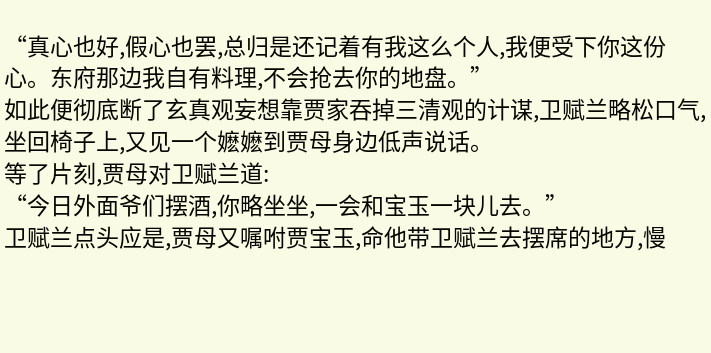“真心也好,假心也罢,总归是还记着有我这么个人,我便受下你这份心。东府那边我自有料理,不会抢去你的地盘。”
如此便彻底断了玄真观妄想靠贾家吞掉三清观的计谋,卫赋兰略松口气,坐回椅子上,又见一个嬷嬷到贾母身边低声说话。
等了片刻,贾母对卫赋兰道:
“今日外面爷们摆酒,你略坐坐,一会和宝玉一块儿去。”
卫赋兰点头应是,贾母又嘱咐贾宝玉,命他带卫赋兰去摆席的地方,慢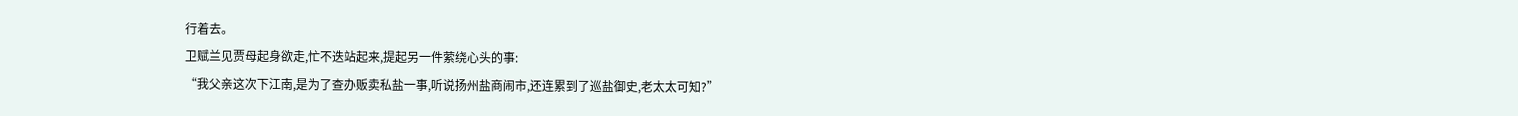行着去。
卫赋兰见贾母起身欲走,忙不迭站起来,提起另一件萦绕心头的事:
“我父亲这次下江南,是为了查办贩卖私盐一事,听说扬州盐商闹市,还连累到了巡盐御史,老太太可知?”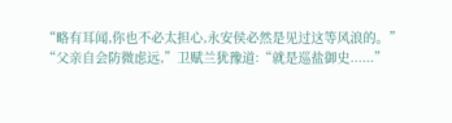“略有耳闻,你也不必太担心,永安侯必然是见过这等风浪的。”
“父亲自会防微虑远,”卫赋兰犹豫道:“就是巡盐御史......”